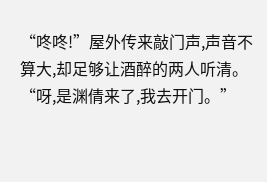“咚咚!”屋外传来敲门声,声音不算大,却足够让酒醉的两人听清。
“呀,是渊倩来了,我去开门。”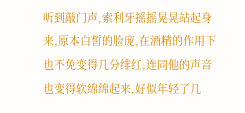听到敲门声,索利牙摇摇晃晃站起身来,原本白皙的脸庞,在酒精的作用下也不免变得几分绯红,连同他的声音也变得软绵绵起来,好似年轻了几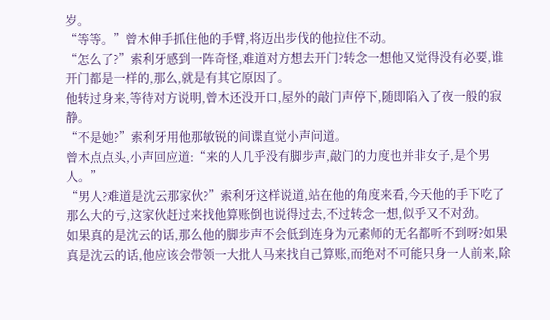岁。
“等等。”曾木伸手抓住他的手臂,将迈出步伐的他拉住不动。
“怎么了?”索利牙感到一阵奇怪,难道对方想去开门?转念一想他又觉得没有必要,谁开门都是一样的,那么,就是有其它原因了。
他转过身来,等待对方说明,曾木还没开口,屋外的敲门声停下,随即陷入了夜一般的寂静。
“不是她?”索利牙用他那敏锐的间谍直觉小声问道。
曾木点点头,小声回应道:“来的人几乎没有脚步声,敲门的力度也并非女子,是个男人。”
“男人?难道是沈云那家伙?”索利牙这样说道,站在他的角度来看,今天他的手下吃了那么大的亏,这家伙赶过来找他算账倒也说得过去,不过转念一想,似乎又不对劲。
如果真的是沈云的话,那么他的脚步声不会低到连身为元素师的无名都听不到呀?如果真是沈云的话,他应该会带领一大批人马来找自己算账,而绝对不可能只身一人前来,除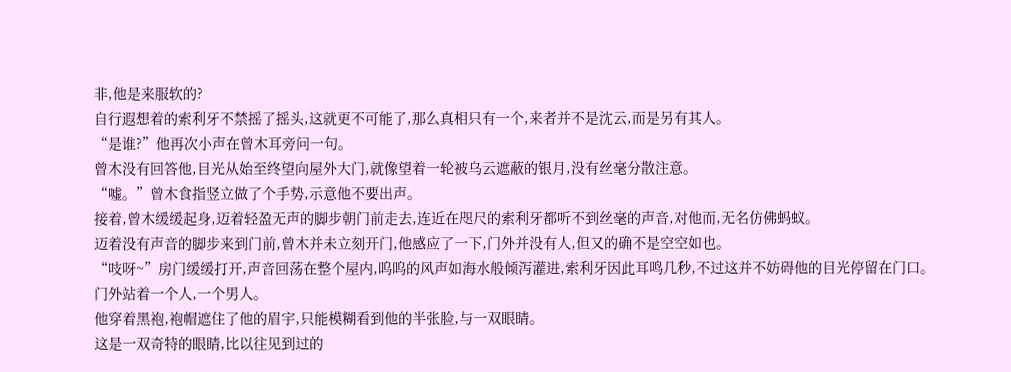非,他是来服软的?
自行遐想着的索利牙不禁摇了摇头,这就更不可能了,那么真相只有一个,来者并不是沈云,而是另有其人。
“是谁?”他再次小声在曾木耳旁问一句。
曾木没有回答他,目光从始至终望向屋外大门,就像望着一轮被乌云遮蔽的银月,没有丝毫分散注意。
“嘘。”曾木食指竖立做了个手势,示意他不要出声。
接着,曾木缓缓起身,迈着轻盈无声的脚步朝门前走去,连近在咫尺的索利牙都听不到丝毫的声音,对他而,无名仿佛蚂蚁。
迈着没有声音的脚步来到门前,曾木并未立刻开门,他感应了一下,门外并没有人,但又的确不是空空如也。
“吱呀~”房门缓缓打开,声音回荡在整个屋内,呜呜的风声如海水般倾泻灌进,索利牙因此耳鸣几秒,不过这并不妨碍他的目光停留在门口。
门外站着一个人,一个男人。
他穿着黑袍,袍帽遮住了他的眉宇,只能模糊看到他的半张脸,与一双眼睛。
这是一双奇特的眼睛,比以往见到过的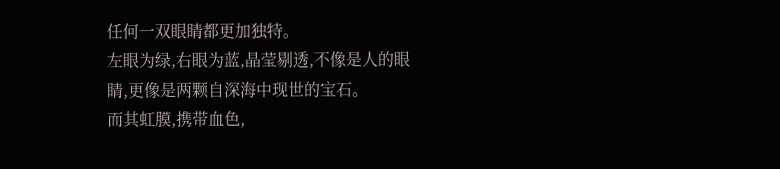任何一双眼睛都更加独特。
左眼为绿,右眼为蓝,晶莹剔透,不像是人的眼睛,更像是两颗自深海中现世的宝石。
而其虹膜,携带血色,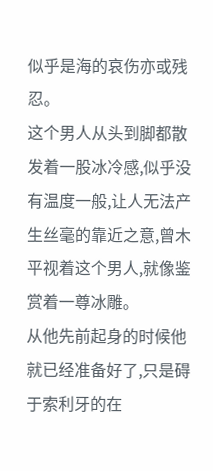似乎是海的哀伤亦或残忍。
这个男人从头到脚都散发着一股冰冷感,似乎没有温度一般,让人无法产生丝毫的靠近之意,曾木平视着这个男人,就像鉴赏着一尊冰雕。
从他先前起身的时候他就已经准备好了,只是碍于索利牙的在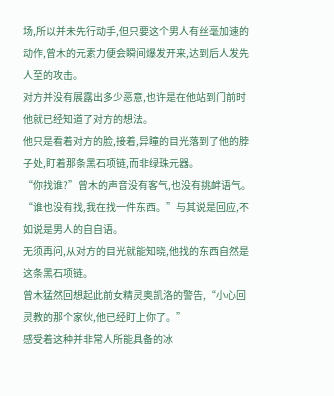场,所以并未先行动手,但只要这个男人有丝毫加速的动作,曾木的元素力便会瞬间爆发开来,达到后人发先人至的攻击。
对方并没有展露出多少恶意,也许是在他站到门前时他就已经知道了对方的想法。
他只是看着对方的脸,接着,异瞳的目光落到了他的脖子处,盯着那条黑石项链,而非绿珠元器。
“你找谁?”曾木的声音没有客气,也没有挑衅语气。
“谁也没有找,我在找一件东西。”与其说是回应,不如说是男人的自自语。
无须再问,从对方的目光就能知晓,他找的东西自然是这条黑石项链。
曾木猛然回想起此前女精灵奥凯洛的警告,“小心回灵教的那个家伙,他已经盯上你了。”
感受着这种并非常人所能具备的冰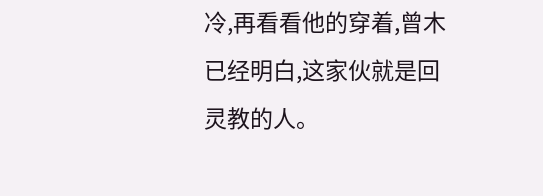冷,再看看他的穿着,曾木已经明白,这家伙就是回灵教的人。